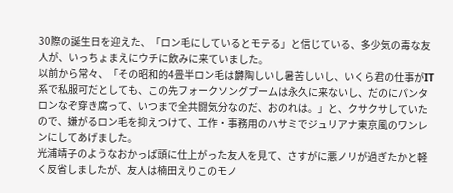30際の誕生日を迎えた、「ロン毛にしているとモテる」と信じている、多少気の毒な友人が、いっちょまえにウチに飲みに来ていました。
以前から常々、「その昭和的4畳半ロン毛は欝陶しいし暑苦しいし、いくら君の仕事がIT系で私服可だとしても、この先フォークソングブームは永久に来ないし、だのにパンタロンなぞ穿き腐って、いつまで全共闘気分なのだ、おのれは。」と、クサクサしていたので、嫌がるロン毛を抑えつけて、工作・事務用のハサミでジュリアナ東京風のワンレンにしてあげました。
光浦靖子のようなおかっぱ頭に仕上がった友人を見て、さすがに悪ノリが過ぎたかと軽く反省しましたが、友人は楠田えりこのモノ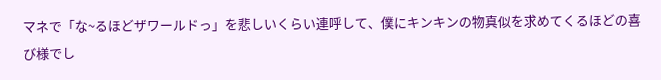マネで「な~るほどザワールドっ」を悲しいくらい連呼して、僕にキンキンの物真似を求めてくるほどの喜び様でし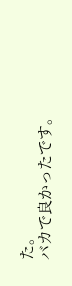た。
バカで良かったです。